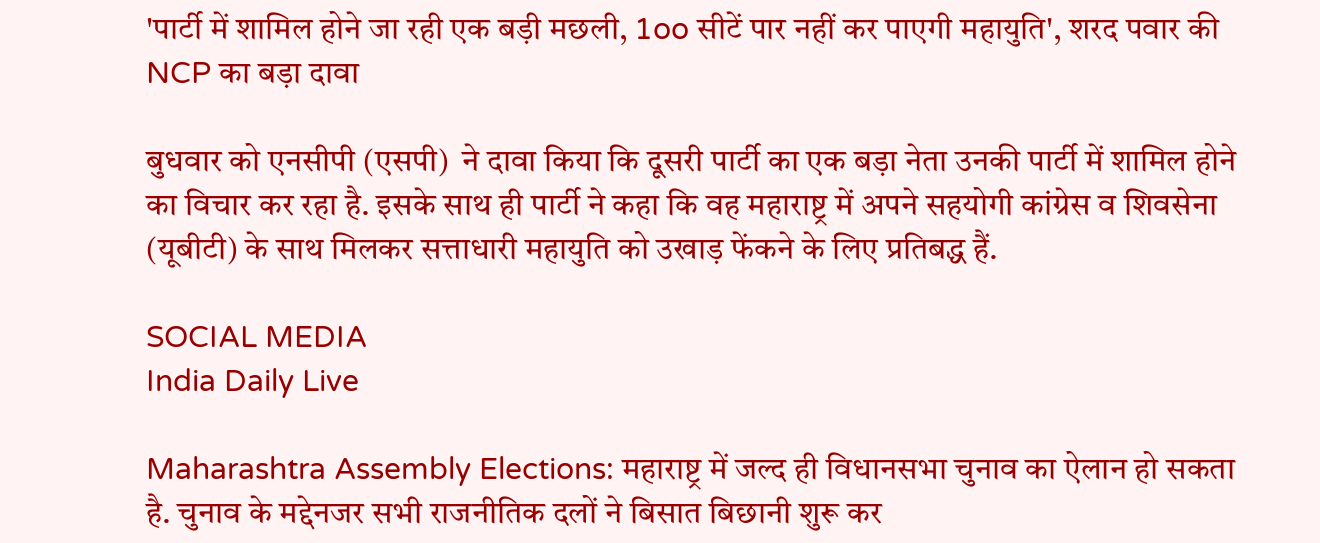'पार्टी में शामिल होने जा रही एक बड़ी मछली, 1oo सीटें पार नहीं कर पाएगी महायुति', शरद पवार की NCP का बड़ा दावा

बुधवार को एनसीपी (एसपी)  ने दावा किया कि दूसरी पार्टी का एक बड़ा नेता उनकी पार्टी में शामिल होने का विचार कर रहा है. इसके साथ ही पार्टी ने कहा कि वह महाराष्ट्र में अपने सहयोगी कांग्रेस व शिवसेना (यूबीटी) के साथ मिलकर सत्ताधारी महायुति को उखाड़ फेंकने के लिए प्रतिबद्ध हैं.

SOCIAL MEDIA
India Daily Live

Maharashtra Assembly Elections: महाराष्ट्र में जल्द ही विधानसभा चुनाव का ऐलान हो सकता है. चुनाव के मद्देनजर सभी राजनीतिक दलों ने बिसात बिछानी शुरू कर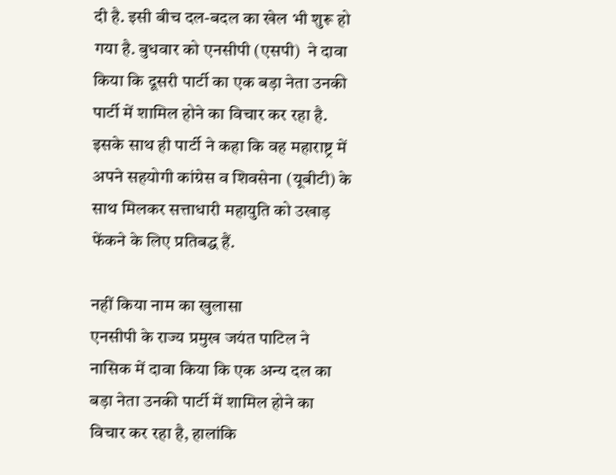दी है. इसी बीच दल-बदल का खेल भी शुरू हो गया है. बुधवार को एनसीपी (एसपी)  ने दावा किया कि दूसरी पार्टी का एक बड़ा नेता उनकी पार्टी में शामिल होने का विचार कर रहा है. इसके साथ ही पार्टी ने कहा कि वह महाराष्ट्र में अपने सहयोगी कांग्रेस व शिवसेना (यूबीटी) के साथ मिलकर सत्ताधारी महायुति को उखाड़ फेंकने के लिए प्रतिबद्ध हैं.

नहीं किया नाम का खुलासा
एनसीपी के राज्य प्रमुख जयंत पाटिल ने नासिक में दावा किया कि एक अन्य दल का बड़ा नेता उनकी पार्टी में शामिल होने का विचार कर रहा है, हालांकि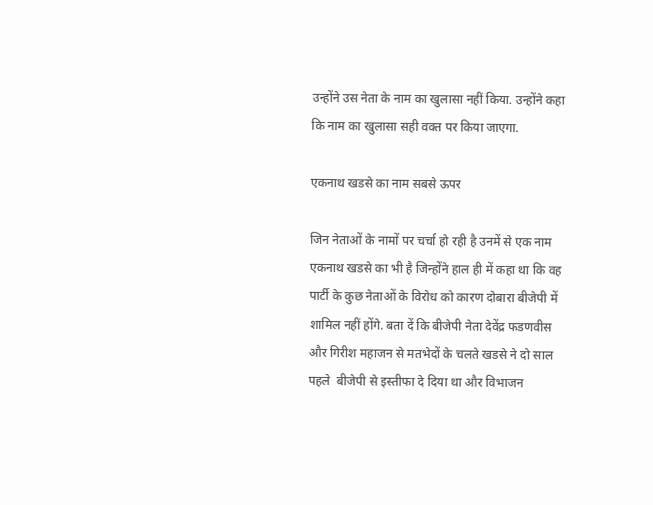उन्होंने उस नेता के नाम का खुलासा नहीं किया. उन्होंने कहा कि नाम का खुलासा सही वक्त पर किया जाएगा.

एकनाथ खडसे का नाम सबसे ऊपर

जिन नेताओं के नामों पर चर्चा हो रही है उनमें से एक नाम एकनाथ खडसे का भी है जिन्होंने हाल ही में कहा था कि वह पार्टी के कुछ नेताओं के विरोध को कारण दोबारा बीजेपी में शामिल नहीं होंगे. बता दें कि बीजेपी नेता देवेंद्र फडणवीस और गिरीश महाजन से मतभेदों के चलते खडसे ने दो साल पहले  बीजेपी से इस्तीफा दे दिया था और विभाजन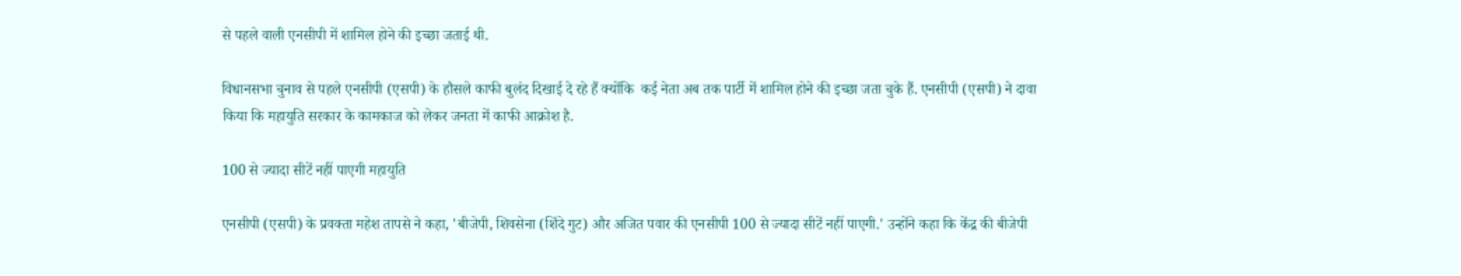से पहले वाली एनसीपी में शामिल होने की इच्छा जताई थी.

विधानसभा चुनाव से पहले एनसीपी (एसपी) के हौसले काफी बुलंद दिखाई दे रहे हैं क्योंकि  कई नेता अब तक पार्टी में शामिल होने की इच्छा जता चुके हैं. एनसीपी (एसपी) ने दावा किया कि महायुति सरकार के कामकाज को लेकर जनता में काफी आक्रोश है.

100 से ज्यादा सीटें नहीं पाएगी महायुति

एनसीपी (एसपी) के प्रवक्ता महेश तापसे ने कहा, 'बीजेपी, शिवसेना (शिंदे गुट) और अजित पवार की एनसीपी 100 से ज्यादा सीटें नहीं पाएगी.' उन्होंने कहा कि केंद्र की बीजेपी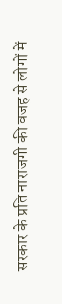सरकार के प्रति नाराजगी की वजह से लोगों में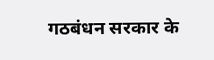गठबंधन सरकार के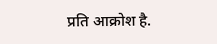प्रति आक्रोश है.